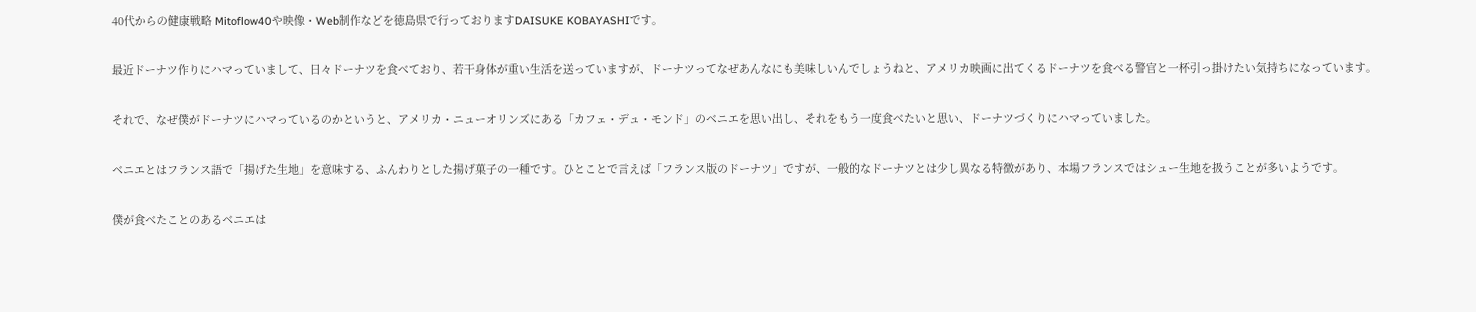40代からの健康戦略 Mitoflow40や映像・Web制作などを徳島県で行っておりますDAISUKE KOBAYASHIです。

最近ドーナツ作りにハマっていまして、日々ドーナツを食べており、若干身体が重い生活を送っていますが、ドーナツってなぜあんなにも美味しいんでしょうねと、アメリカ映画に出てくるドーナツを食べる警官と一杯引っ掛けたい気持ちになっています。

それで、なぜ僕がドーナツにハマっているのかというと、アメリカ・ニューオリンズにある「カフェ・デュ・モンド」のベニエを思い出し、それをもう一度食べたいと思い、ドーナツづくりにハマっていました。

ベニエとはフランス語で「揚げた生地」を意味する、ふんわりとした揚げ菓子の一種です。ひとことで言えば「フランス版のドーナツ」ですが、一般的なドーナツとは少し異なる特徴があり、本場フランスではシュー生地を扱うことが多いようです。

僕が食べたことのあるベニエは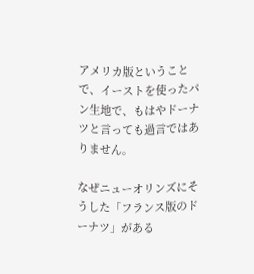アメリカ版ということで、イーストを使ったパン生地で、もはやドーナツと言っても過言ではありません。

なぜニューオリンズにそうした「フランス版のドーナツ」がある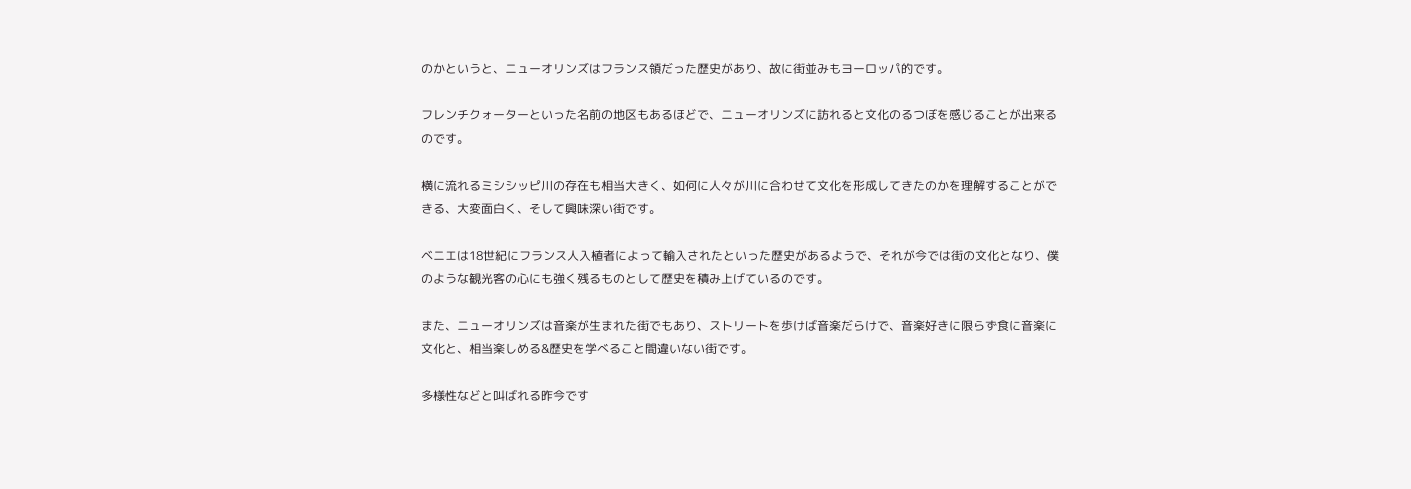のかというと、ニューオリンズはフランス領だった歴史があり、故に街並みもヨーロッパ的です。

フレンチクォーターといった名前の地区もあるほどで、ニューオリンズに訪れると文化のるつぼを感じることが出来るのです。

横に流れるミシシッピ川の存在も相当大きく、如何に人々が川に合わせて文化を形成してきたのかを理解することができる、大変面白く、そして興味深い街です。

ベニエは18世紀にフランス人入植者によって輸入されたといった歴史があるようで、それが今では街の文化となり、僕のような観光客の心にも強く残るものとして歴史を積み上げているのです。

また、ニューオリンズは音楽が生まれた街でもあり、ストリートを歩けば音楽だらけで、音楽好きに限らず食に音楽に文化と、相当楽しめる&歴史を学べること間違いない街です。

多様性などと叫ばれる昨今です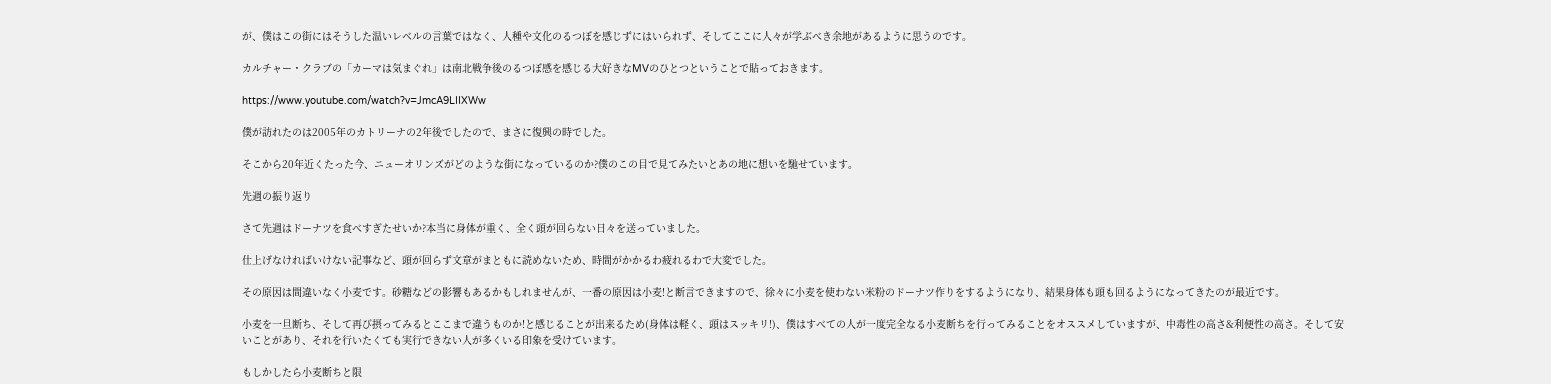が、僕はこの街にはそうした温いレベルの言葉ではなく、人種や文化のるつぼを感じずにはいられず、そしてここに人々が学ぶべき余地があるように思うのです。

カルチャー・クラブの「カーマは気まぐれ」は南北戦争後のるつぼ感を感じる大好きなMVのひとつということで貼っておきます。

https://www.youtube.com/watch?v=JmcA9LIIXWw

僕が訪れたのは2005年のカトリーナの2年後でしたので、まさに復興の時でした。

そこから20年近くたった今、ニューオリンズがどのような街になっているのか?僕のこの目で見てみたいとあの地に想いを馳せています。

先週の振り返り

さて先週はドーナツを食べすぎたせいか?本当に身体が重く、全く頭が回らない日々を送っていました。

仕上げなければいけない記事など、頭が回らず文章がまともに読めないため、時間がかかるわ疲れるわで大変でした。

その原因は間違いなく小麦です。砂糖などの影響もあるかもしれませんが、一番の原因は小麦!と断言できますので、徐々に小麦を使わない米粉のドーナツ作りをするようになり、結果身体も頭も回るようになってきたのが最近です。

小麦を一旦断ち、そして再び摂ってみるとここまで違うものか!と感じることが出来るため(身体は軽く、頭はスッキリ!)、僕はすべての人が一度完全なる小麦断ちを行ってみることをオススメしていますが、中毒性の高さ&利便性の高さ。そして安いことがあり、それを行いたくても実行できない人が多くいる印象を受けています。

もしかしたら小麦断ちと限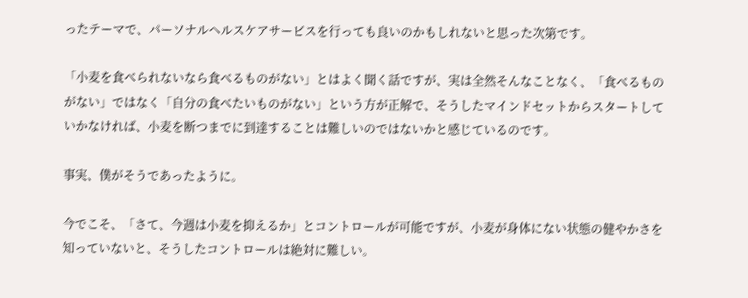ったテーマで、パーソナルヘルスケアサービスを行っても良いのかもしれないと思った次第です。

「小麦を食べられないなら食べるものがない」とはよく聞く話ですが、実は全然そんなことなく、「食べるものがない」ではなく「自分の食べたいものがない」という方が正解で、そうしたマインドセットからスタートしていかなければ、小麦を断つまでに到達することは難しいのではないかと感じているのです。

事実、僕がそうであったように。

今でこそ、「さて、今週は小麦を抑えるか」とコントロールが可能ですが、小麦が身体にない状態の健やかさを知っていないと、そうしたコントロールは絶対に難しい。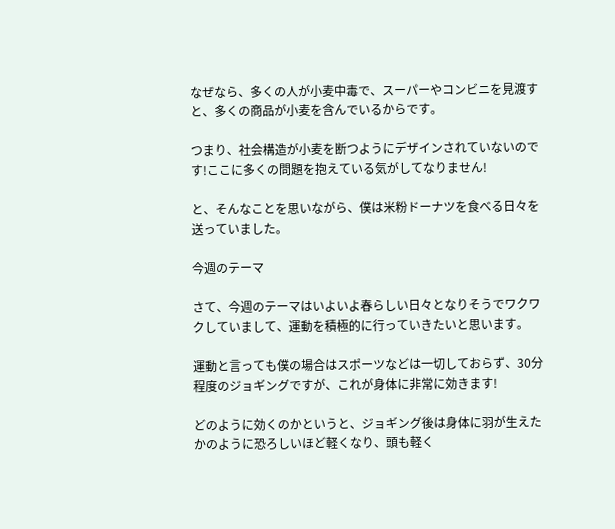なぜなら、多くの人が小麦中毒で、スーパーやコンビニを見渡すと、多くの商品が小麦を含んでいるからです。

つまり、社会構造が小麦を断つようにデザインされていないのです!ここに多くの問題を抱えている気がしてなりません!

と、そんなことを思いながら、僕は米粉ドーナツを食べる日々を送っていました。

今週のテーマ

さて、今週のテーマはいよいよ春らしい日々となりそうでワクワクしていまして、運動を積極的に行っていきたいと思います。

運動と言っても僕の場合はスポーツなどは一切しておらず、30分程度のジョギングですが、これが身体に非常に効きます!

どのように効くのかというと、ジョギング後は身体に羽が生えたかのように恐ろしいほど軽くなり、頭も軽く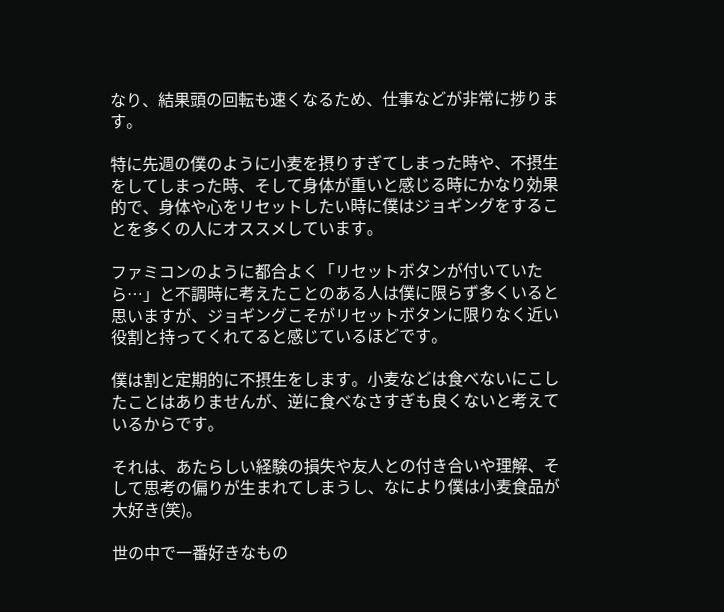なり、結果頭の回転も速くなるため、仕事などが非常に捗ります。

特に先週の僕のように小麦を摂りすぎてしまった時や、不摂生をしてしまった時、そして身体が重いと感じる時にかなり効果的で、身体や心をリセットしたい時に僕はジョギングをすることを多くの人にオススメしています。

ファミコンのように都合よく「リセットボタンが付いていたら…」と不調時に考えたことのある人は僕に限らず多くいると思いますが、ジョギングこそがリセットボタンに限りなく近い役割と持ってくれてると感じているほどです。

僕は割と定期的に不摂生をします。小麦などは食べないにこしたことはありませんが、逆に食べなさすぎも良くないと考えているからです。

それは、あたらしい経験の損失や友人との付き合いや理解、そして思考の偏りが生まれてしまうし、なにより僕は小麦食品が大好き(笑)。

世の中で一番好きなもの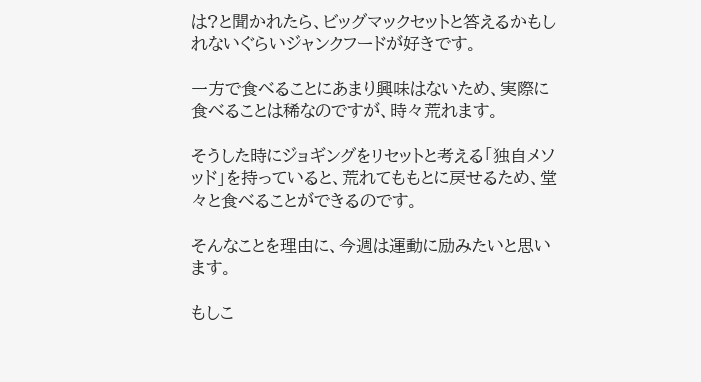は?と聞かれたら、ビッグマックセットと答えるかもしれないぐらいジャンクフードが好きです。

一方で食べることにあまり興味はないため、実際に食べることは稀なのですが、時々荒れます。

そうした時にジョギングをリセットと考える「独自メソッド」を持っていると、荒れてももとに戻せるため、堂々と食べることができるのです。

そんなことを理由に、今週は運動に励みたいと思います。

もしこ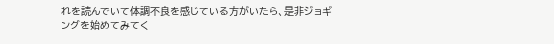れを読んでいて体調不良を感じている方がいたら、是非ジョギングを始めてみてく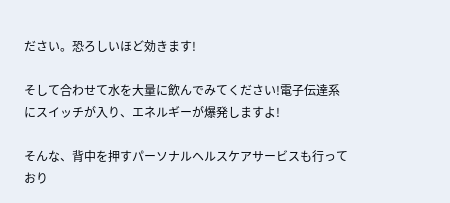ださい。恐ろしいほど効きます!

そして合わせて水を大量に飲んでみてください!電子伝達系にスイッチが入り、エネルギーが爆発しますよ!

そんな、背中を押すパーソナルヘルスケアサービスも行っており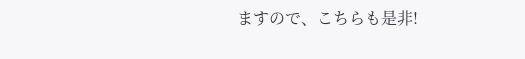ますので、こちらも是非!